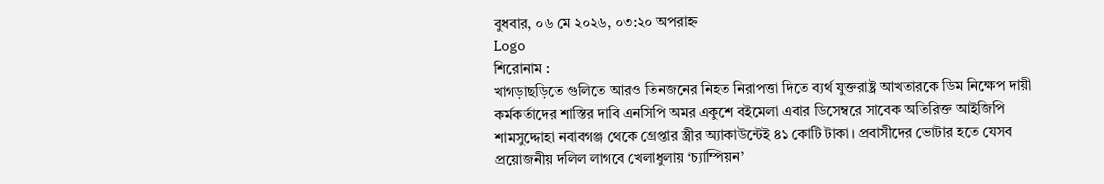বুধবার, ০৬ মে ২০২৬, ০৩:২০ অপরাহ্ন
Logo
শিরোনাম :
খাগড়াছড়িতে গুলিতে আরও তিনজনের নিহত নিরাপত্তা দিতে ব্যর্থ যুক্তরাষ্ট্র আখতারকে ডিম নিক্ষেপ দায়ী কর্মকর্তাদের শাস্তির দাবি এনসিপি অমর একুশে বইমেলা এবার ডিসেম্বরে সাবেক অতিরিক্ত আইজিপি শামসুদ্দোহা নবাবগঞ্জ থেকে গ্রেপ্তার স্ত্রীর অ্যাকাউন্টেই ৪১ কোটি টাকা। প্রবাসীদের ভোটার হতে যেসব প্রয়োজনীয় দলিল লাগবে খেলাধুলায় ‘চ্যাম্পিয়ন’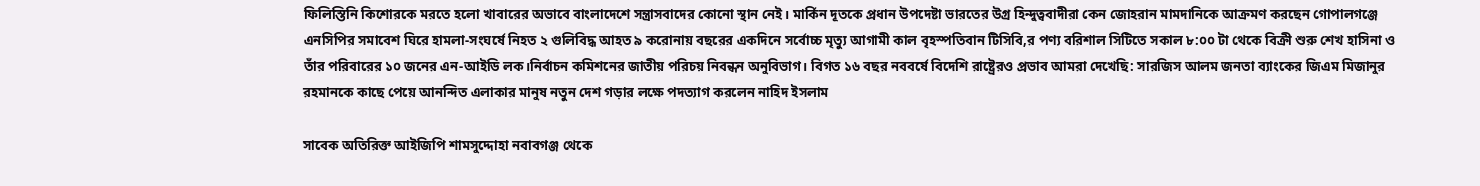ফিলিস্তিনি কিশোরকে মরতে হলো খাবারের অভাবে বাংলাদেশে সন্ত্রাসবাদের কোনো স্থান নেই। মার্কিন দূতকে প্রধান উপদেষ্টা ভারতের উগ্র হিন্দুত্ববাদীরা কেন জোহরান মামদানিকে আক্রমণ করছেন গোপালগঞ্জে এনসিপির সমাবেশ ঘিরে হামলা-সংঘর্ষে নিহত ২ গুলিবিদ্ধ আহত ৯ করোনায় বছরের একদিনে সর্বোচ্চ মৃত্যু আগামী কাল বৃহস্পতিবান টিসিবি,র পণ্য বরিশাল সিটিতে সকাল ৮:০০ টা থেকে বিক্রী শুরু শেখ হাসিনা ও তাঁর পরিবারের ১০ জনের এন-আইডি লক।নির্বাচন কমিশনের জাতীয় পরিচয় নিবন্ধন অনুবিভাগ। বিগত ১৬ বছর নববর্ষে বিদেশি রাষ্ট্রেরও প্রভাব আমরা দেখেছি: সারজিস আলম জনতা ব্যাংকের জিএম মিজানুর রহমানকে কাছে পেয়ে আনন্দিত এলাকার মানুষ নতুন দেশ গড়ার লক্ষে পদত্যাগ করলেন নাহিদ ইসলাম

সাবেক অতিরিক্ত আইজিপি শামসুদ্দোহা নবাবগঞ্জ থেকে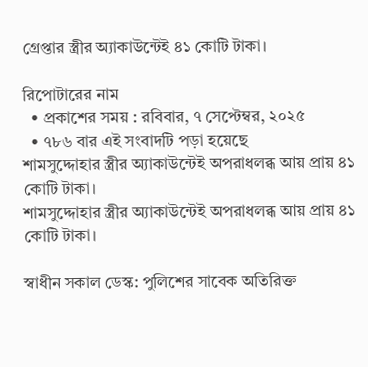গ্রেপ্তার স্ত্রীর অ্যাকাউন্টেই ৪১ কোটি টাকা।

রিপোটারের নাম
  • প্রকাশের সময় : রবিবার, ৭ সেপ্টেম্বর, ২০২৫
  • ৭৮৬ বার এই সংবাদটি পড়া হয়েছে
শামসুদ্দোহার স্ত্রীর অ্যাকাউন্টেই অপরাধলব্ধ আয় প্রায় ৪১ কোটি টাকা।
শামসুদ্দোহার স্ত্রীর অ্যাকাউন্টেই অপরাধলব্ধ আয় প্রায় ৪১ কোটি টাকা।

স্বাধীন সকাল ডেস্ক: পুলিশের সাবেক অতিরিক্ত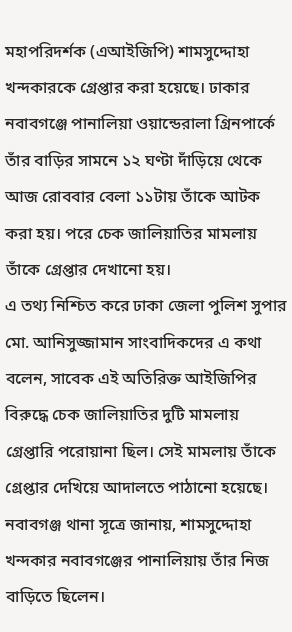মহাপরিদর্শক (এআইজিপি) শামসুদ্দোহা খন্দকারকে গ্রেপ্তার করা হয়েছে। ঢাকার নবাবগঞ্জে পানালিয়া ওয়ান্ডেরালা গ্রিনপার্কে তাঁর বাড়ির সামনে ১২ ঘণ্টা দাঁড়িয়ে থেকে আজ রোববার বেলা ১১টায় তাঁকে আটক করা হয়। পরে চেক জালিয়াতির মামলায় তাঁকে গ্রেপ্তার দেখানো হয়।
এ তথ্য নিশ্চিত করে ঢাকা জেলা পুলিশ সুপার মো. আনিসুজ্জামান সাংবাদিকদের এ কথা বলেন, সাবেক এই অতিরিক্ত আইজিপির বিরুদ্ধে চেক জালিয়াতির দুটি মামলায় গ্রেপ্তারি পরোয়ানা ছিল। সেই মামলায় তাঁকে গ্রেপ্তার দেখিয়ে আদালতে পাঠানো হয়েছে।
নবাবগঞ্জ থানা সূত্রে জানায়, শামসুদ্দোহা খন্দকার নবাবগঞ্জের পানালিয়ায় তাঁর নিজ বাড়িতে ছিলেন।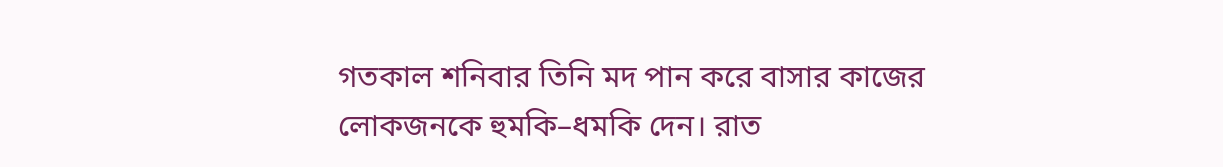গতকাল শনিবার তিনি মদ পান করে বাসার কাজের লোকজনকে হুমকি–ধমকি দেন। রাত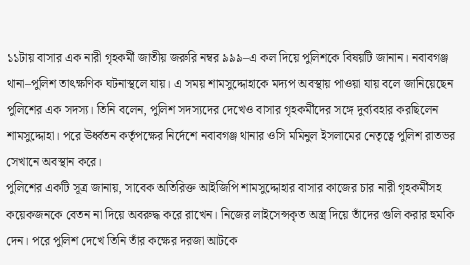১১টায় বাসার এক নারী গৃহকর্মী জাতীয় জরুরি নম্বর ৯৯৯–এ কল দিয়ে পুলিশকে বিষয়টি জানান। নবাবগঞ্জ থানা–পুলিশ তাৎক্ষণিক ঘটনাস্থলে যায়। এ সময় শামসুদ্দোহাকে মদ্যপ অবস্থায় পাওয়া যায় বলে জানিয়েছেন পুলিশের এক সদস্য। তিনি বলেন, পুলিশ সদস্যদের দেখেও বাসার গৃহকর্মীদের সঙ্গে দুর্ব্যবহার করছিলেন শামসুদ্দোহা। পরে ঊর্ধ্বতন কর্তৃপক্ষের নির্দেশে নবাবগঞ্জ থানার ওসি মমিনুল ইসলামের নেতৃত্বে পুলিশ রাতভর সেখানে অবস্থান করে।
পুলিশের একটি সূত্র জানায়, সাবেক অতিরিক্ত আইজিপি শামসুদ্দোহার বাসার কাজের চার নারী গৃহকর্মীসহ কয়েকজনকে বেতন না দিয়ে অবরুদ্ধ করে রাখেন। নিজের লাইসেন্সকৃত অস্ত্র দিয়ে তাঁদের গুলি করার হুমকি দেন। পরে পুলিশ দেখে তিনি তাঁর কক্ষের দরজা আটকে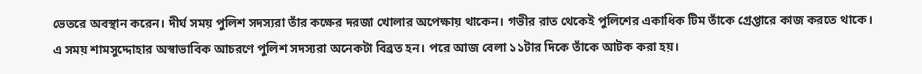ভেতরে অবস্থান করেন। দীর্ঘ সময় পুলিশ সদস্যরা তাঁর কক্ষের দরজা খোলার অপেক্ষায় থাকেন। গভীর রাত থেকেই পুলিশের একাধিক টিম তাঁকে গ্রেপ্তারে কাজ করতে থাকে। এ সময় শামসুদ্দোহার অস্বাভাবিক আচরণে পুলিশ সদস্যরা অনেকটা বিব্রত হন। পরে আজ বেলা ১১টার দিকে তাঁকে আটক করা হয়।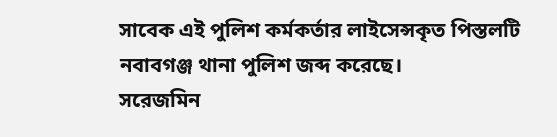সাবেক এই পুলিশ কর্মকর্তার লাইসেন্সকৃত পিস্তলটি নবাবগঞ্জ থানা পুলিশ জব্দ করেছে।
সরেজমিন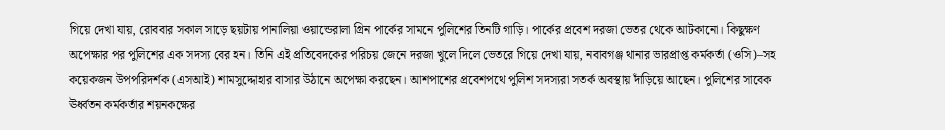গিয়ে দেখা যায়, রোববার সকাল সাড়ে ছয়টায় পানালিয়া ওয়ান্ডেরালা গ্রিন পার্কের সামনে পুলিশের তিনটি গাড়ি। পার্কের প্রবেশ দরজা ভেতর থেকে আটকানো। কিছুক্ষণ অপেক্ষার পর পুলিশের এক সদস্য বের হন। তিনি এই প্রতিবেদকের পরিচয় জেনে দরজা খুলে দিলে ভেতরে গিয়ে দেখা যায়, নবাবগঞ্জ থানার ভারপ্রাপ্ত কর্মকর্তা (ওসি)–সহ কয়েকজন উপপরিদর্শক (এসআই) শামসুদ্দোহার বাসার উঠানে অপেক্ষা করছেন। আশপাশের প্রবেশপথে পুলিশ সদস্যরা সতর্ক অবস্থায় দাঁড়িয়ে আছেন। পুলিশের সাবেক ঊর্ধ্বতন কর্মকর্তার শয়নকক্ষের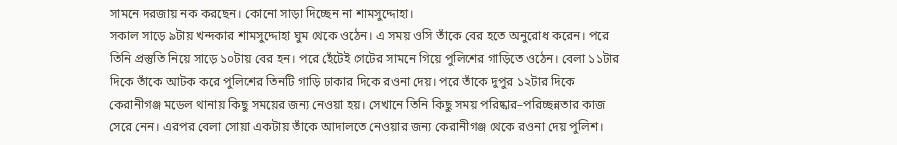সামনে দরজায় নক করছেন। কোনো সাড়া দিচ্ছেন না শামসুদ্দোহা।
সকাল সাড়ে ৯টায় খন্দকার শামসুদ্দোহা ঘুম থেকে ওঠেন। এ সময় ওসি তাঁকে বের হতে অনুরোধ করেন। পরে তিনি প্রস্তুতি নিয়ে সাড়ে ১০টায় বের হন। পরে হেঁটেই গেটের সামনে গিয়ে পুলিশের গাড়িতে ওঠেন। বেলা ১১টার দিকে তাঁকে আটক করে পুলিশের তিনটি গাড়ি ঢাকার দিকে রওনা দেয়। পরে তাঁকে দুপুর ১২টার দিকে কেরানীগঞ্জ মডেল থানায় কিছু সময়ের জন্য নেওয়া হয়। সেখানে তিনি কিছু সময় পরিষ্কার–পরিচ্ছন্নতার কাজ সেরে নেন। এরপর বেলা সোয়া একটায় তাঁকে আদালতে নেওয়ার জন্য কেরানীগঞ্জ থেকে রওনা দেয় পুলিশ।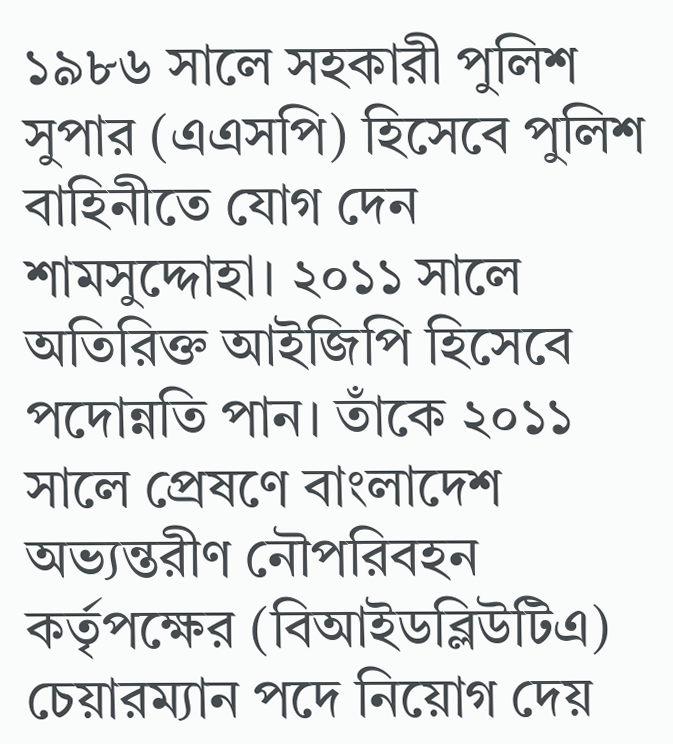১৯৮৬ সালে সহকারী পুলিশ সুপার (এএসপি) হিসেবে পুলিশ বাহিনীতে যোগ দেন শামসুদ্দোহা। ২০১১ সালে অতিরিক্ত আইজিপি হিসেবে পদোন্নতি পান। তাঁকে ২০১১ সালে প্রেষণে বাংলাদেশ অভ্যন্তরীণ নৌপরিবহন কর্তৃপক্ষের (বিআইডব্লিউটিএ) চেয়ারম্যান পদে নিয়োগ দেয়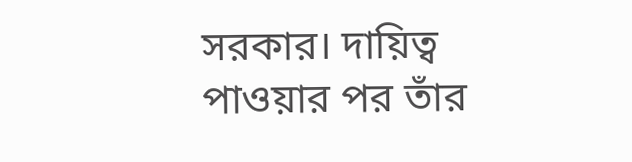সরকার। দায়িত্ব পাওয়ার পর তাঁর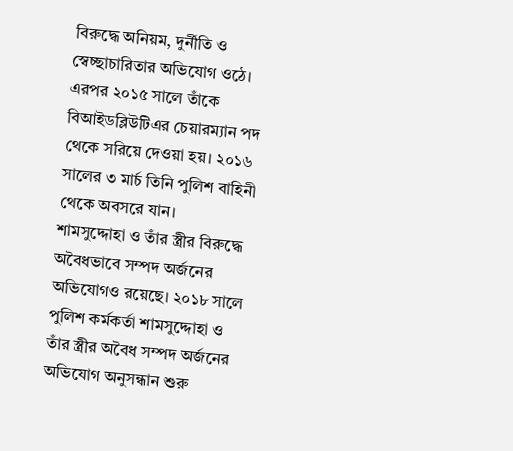বিরুদ্ধে অনিয়ম, দুর্নীতি ও স্বেচ্ছাচারিতার অভিযোগ ওঠে। এরপর ২০১৫ সালে তাঁকে বিআইডব্লিউটিএর চেয়ারম্যান পদ থেকে সরিয়ে দেওয়া হয়। ২০১৬ সালের ৩ মার্চ তিনি পুলিশ বাহিনী থেকে অবসরে যান।
শামসুদ্দোহা ও তাঁর স্ত্রীর বিরুদ্ধে অবৈধভাবে সম্পদ অর্জনের অভিযোগও রয়েছে। ২০১৮ সালে পুলিশ কর্মকর্তা শামসুদ্দোহা ও তাঁর স্ত্রীর অবৈধ সম্পদ অর্জনের অভিযোগ অনুসন্ধান শুরু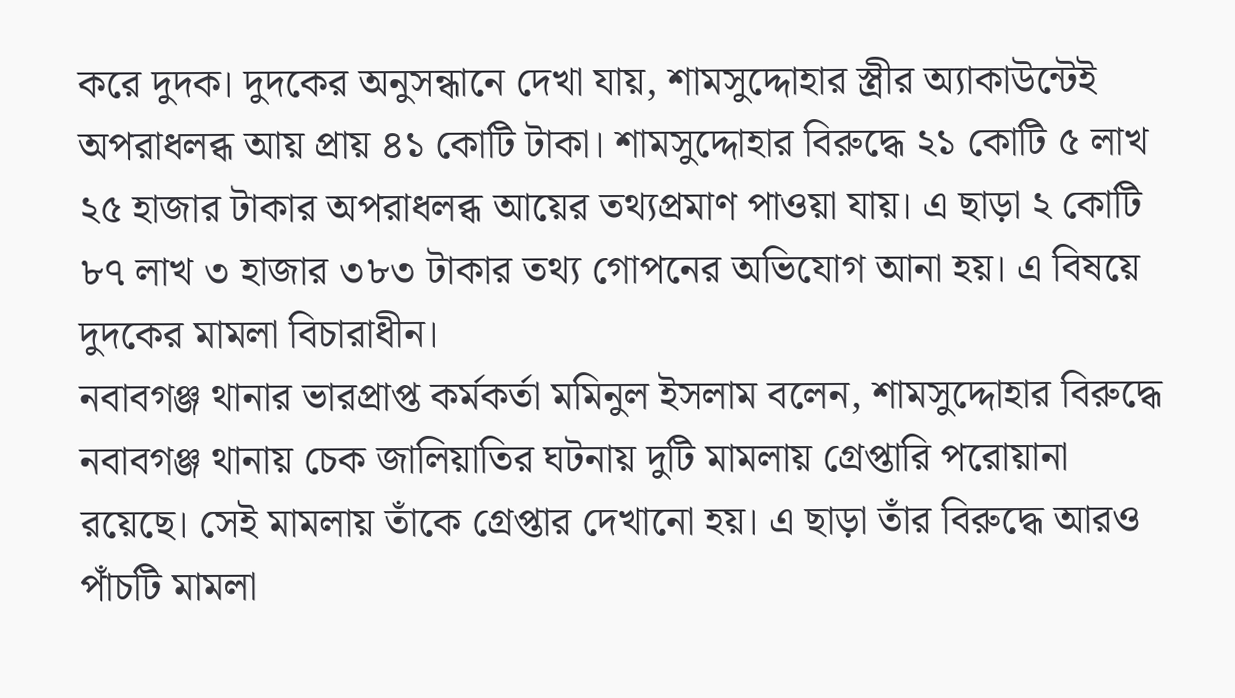করে দুদক। দুদকের অনুসন্ধানে দেখা যায়, শামসুদ্দোহার স্ত্রীর অ্যাকাউন্টেই অপরাধলব্ধ আয় প্রায় ৪১ কোটি টাকা। শামসুদ্দোহার বিরুদ্ধে ২১ কোটি ৫ লাখ ২৫ হাজার টাকার অপরাধলব্ধ আয়ের তথ্যপ্রমাণ পাওয়া যায়। এ ছাড়া ২ কোটি ৮৭ লাখ ৩ হাজার ৩৮৩ টাকার তথ্য গোপনের অভিযোগ আনা হয়। এ বিষয়ে দুদকের মামলা বিচারাধীন।
নবাবগঞ্জ থানার ভারপ্রাপ্ত কর্মকর্তা মমিনুল ইসলাম বলেন, শামসুদ্দোহার বিরুদ্ধে নবাবগঞ্জ থানায় চেক জালিয়াতির ঘটনায় দুটি মামলায় গ্রেপ্তারি পরোয়ানা রয়েছে। সেই মামলায় তাঁকে গ্রেপ্তার দেখানো হয়। এ ছাড়া তাঁর বিরুদ্ধে আরও পাঁচটি মামলা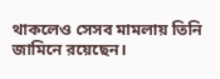থাকলেও সেসব মামলায় তিনি জামিনে রয়েছেন।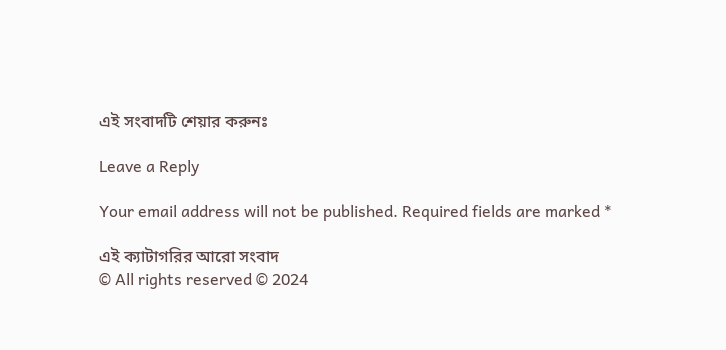এই সংবাদটি শেয়ার করুনঃ

Leave a Reply

Your email address will not be published. Required fields are marked *

এই ক্যাটাগরির আরো সংবাদ
© All rights reserved © 2024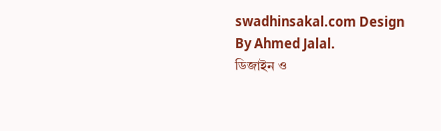swadhinsakal.com Design By Ahmed Jalal.
ডিজাইন ও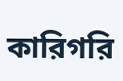কারিগরি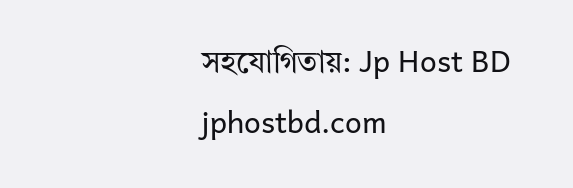সহযোগিতায়: Jp Host BD
jphostbd.com